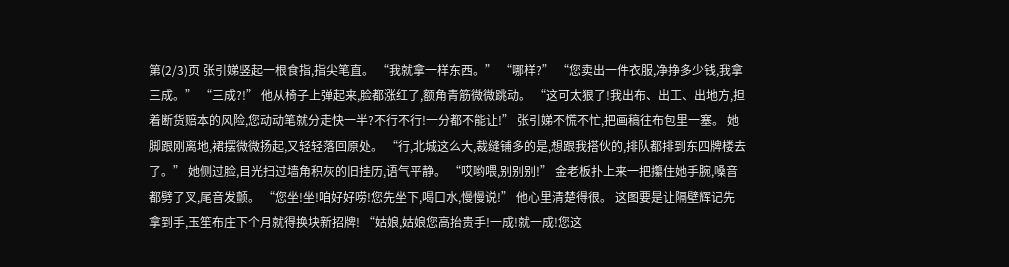第(2/3)页 张引娣竖起一根食指,指尖笔直。 “我就拿一样东西。” “哪样?” “您卖出一件衣服,净挣多少钱,我拿三成。” “三成?!” 他从椅子上弹起来,脸都涨红了,额角青筋微微跳动。 “这可太狠了!我出布、出工、出地方,担着断货赔本的风险,您动动笔就分走快一半?不行不行!一分都不能让!” 张引娣不慌不忙,把画稿往布包里一塞。 她脚跟刚离地,裙摆微微扬起,又轻轻落回原处。 “行,北城这么大,裁缝铺多的是,想跟我搭伙的,排队都排到东四牌楼去了。” 她侧过脸,目光扫过墙角积灰的旧挂历,语气平静。 “哎哟喂,别别别!” 金老板扑上来一把攥住她手腕,嗓音都劈了叉,尾音发颤。 “您坐!坐!咱好好唠!您先坐下,喝口水,慢慢说!” 他心里清楚得很。 这图要是让隔壁辉记先拿到手,玉笙布庄下个月就得换块新招牌! “姑娘,姑娘您高抬贵手!一成!就一成!您这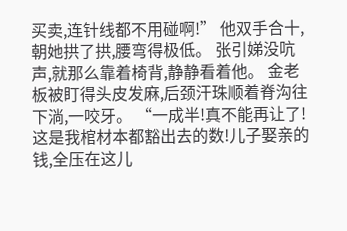买卖,连针线都不用碰啊!” 他双手合十,朝她拱了拱,腰弯得极低。 张引娣没吭声,就那么靠着椅背,静静看着他。 金老板被盯得头皮发麻,后颈汗珠顺着脊沟往下淌,一咬牙。 “一成半!真不能再让了!这是我棺材本都豁出去的数!儿子娶亲的钱,全压在这儿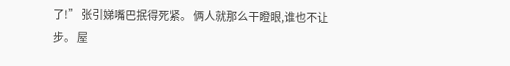了!” 张引娣嘴巴抿得死紧。 俩人就那么干瞪眼,谁也不让步。 屋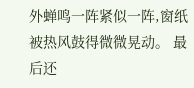外蝉鸣一阵紧似一阵,窗纸被热风鼓得微微晃动。 最后还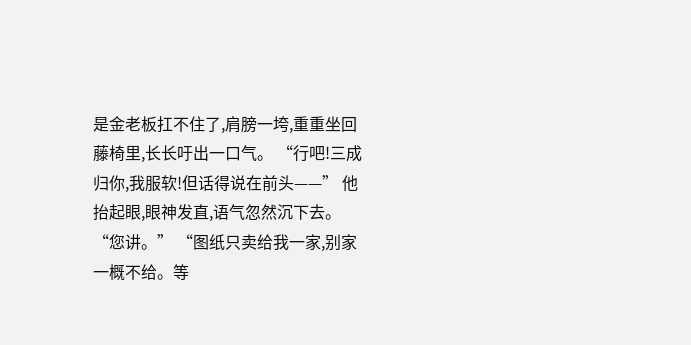是金老板扛不住了,肩膀一垮,重重坐回藤椅里,长长吁出一口气。 “行吧!三成归你,我服软!但话得说在前头——” 他抬起眼,眼神发直,语气忽然沉下去。 “您讲。” “图纸只卖给我一家,别家一概不给。等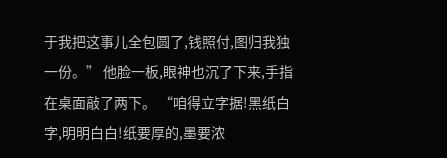于我把这事儿全包圆了,钱照付,图归我独一份。” 他脸一板,眼神也沉了下来,手指在桌面敲了两下。 “咱得立字据!黑纸白字,明明白白!纸要厚的,墨要浓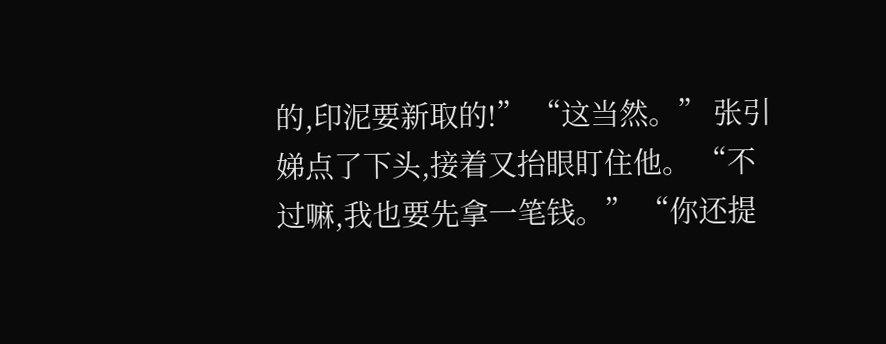的,印泥要新取的!” “这当然。” 张引娣点了下头,接着又抬眼盯住他。 “不过嘛,我也要先拿一笔钱。” “你还提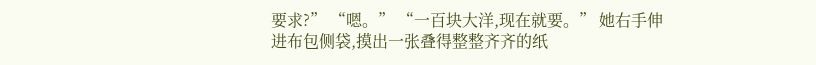要求?” “嗯。” “一百块大洋,现在就要。” 她右手伸进布包侧袋,摸出一张叠得整整齐齐的纸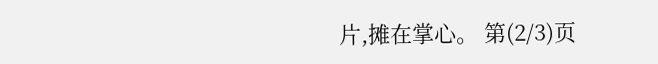片,摊在掌心。 第(2/3)页